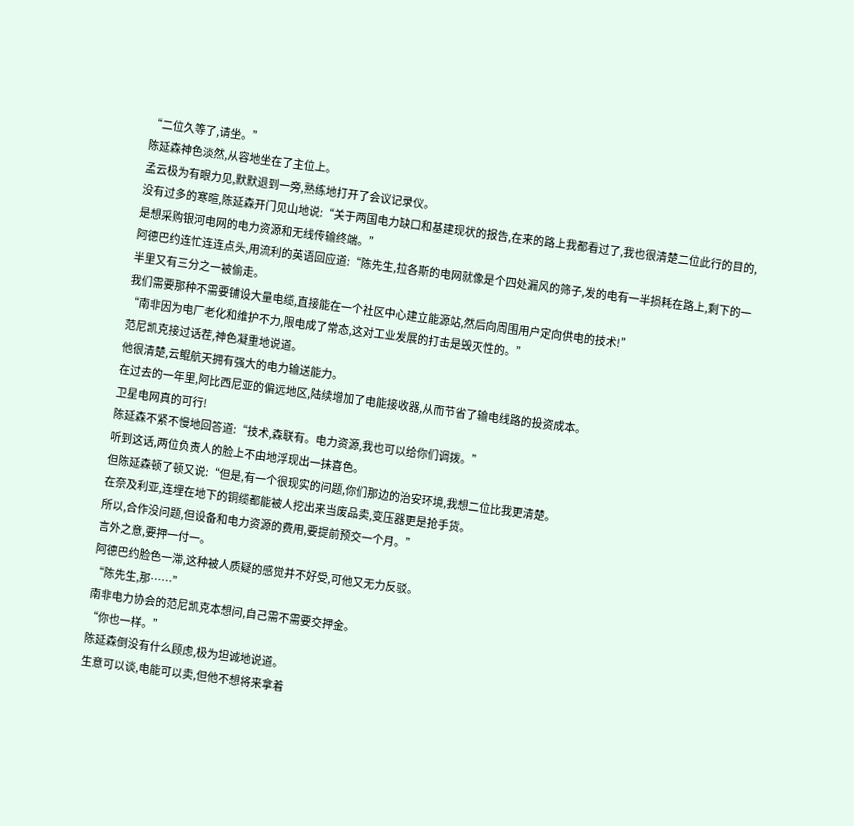“二位久等了,请坐。”
陈延森神色淡然,从容地坐在了主位上。
孟云极为有眼力见,默默退到一旁,熟练地打开了会议记录仪。
没有过多的寒暄,陈延森开门见山地说:“关于两国电力缺口和基建现状的报告,在来的路上我都看过了,我也很清楚二位此行的目的,是想采购银河电网的电力资源和无线传输终端。”
阿德巴约连忙连连点头,用流利的英语回应道:“陈先生,拉各斯的电网就像是个四处漏风的筛子,发的电有一半损耗在路上,剩下的一半里又有三分之一被偷走。
我们需要那种不需要铺设大量电缆,直接能在一个社区中心建立能源站,然后向周围用户定向供电的技术!”
“南非因为电厂老化和维护不力,限电成了常态,这对工业发展的打击是毁灭性的。”
范尼凯克接过话茬,神色凝重地说道。
他很清楚,云鲲航天拥有强大的电力输送能力。
在过去的一年里,阿比西尼亚的偏远地区,陆续增加了电能接收器,从而节省了输电线路的投资成本。
卫星电网真的可行!
陈延森不紧不慢地回答道:“技术,森联有。电力资源,我也可以给你们调拨。”
听到这话,两位负责人的脸上不由地浮现出一抹喜色。
但陈延森顿了顿又说:“但是,有一个很现实的问题,你们那边的治安环境,我想二位比我更清楚。
在奈及利亚,连埋在地下的铜缆都能被人挖出来当废品卖,变压器更是抢手货。
所以,合作没问题,但设备和电力资源的费用,要提前预交一个月。”
言外之意,要押一付一。
阿德巴约脸色一滞,这种被人质疑的感觉并不好受,可他又无力反驳。
“陈先生,那……”
南非电力协会的范尼凯克本想问,自己需不需要交押金。
“你也一样。”
陈延森倒没有什么顾虑,极为坦诚地说道。
生意可以谈,电能可以卖,但他不想将来拿着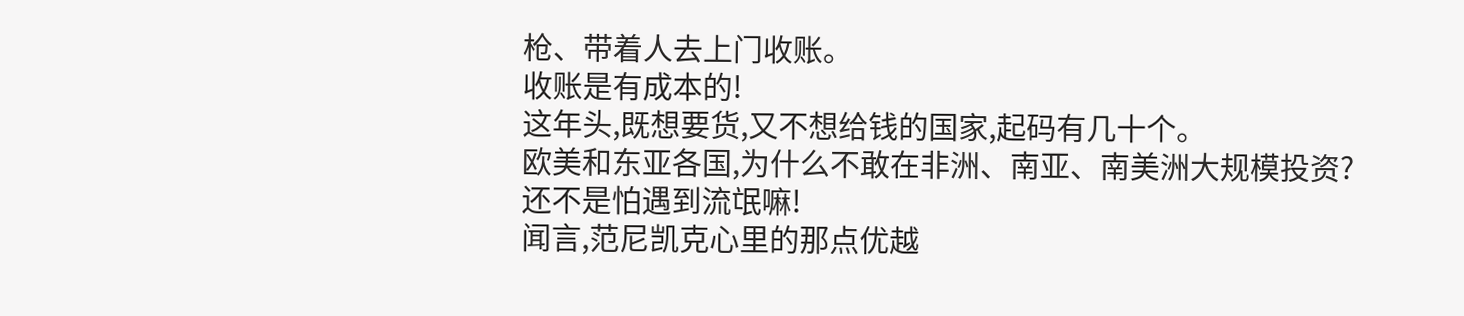枪、带着人去上门收账。
收账是有成本的!
这年头,既想要货,又不想给钱的国家,起码有几十个。
欧美和东亚各国,为什么不敢在非洲、南亚、南美洲大规模投资?
还不是怕遇到流氓嘛!
闻言,范尼凯克心里的那点优越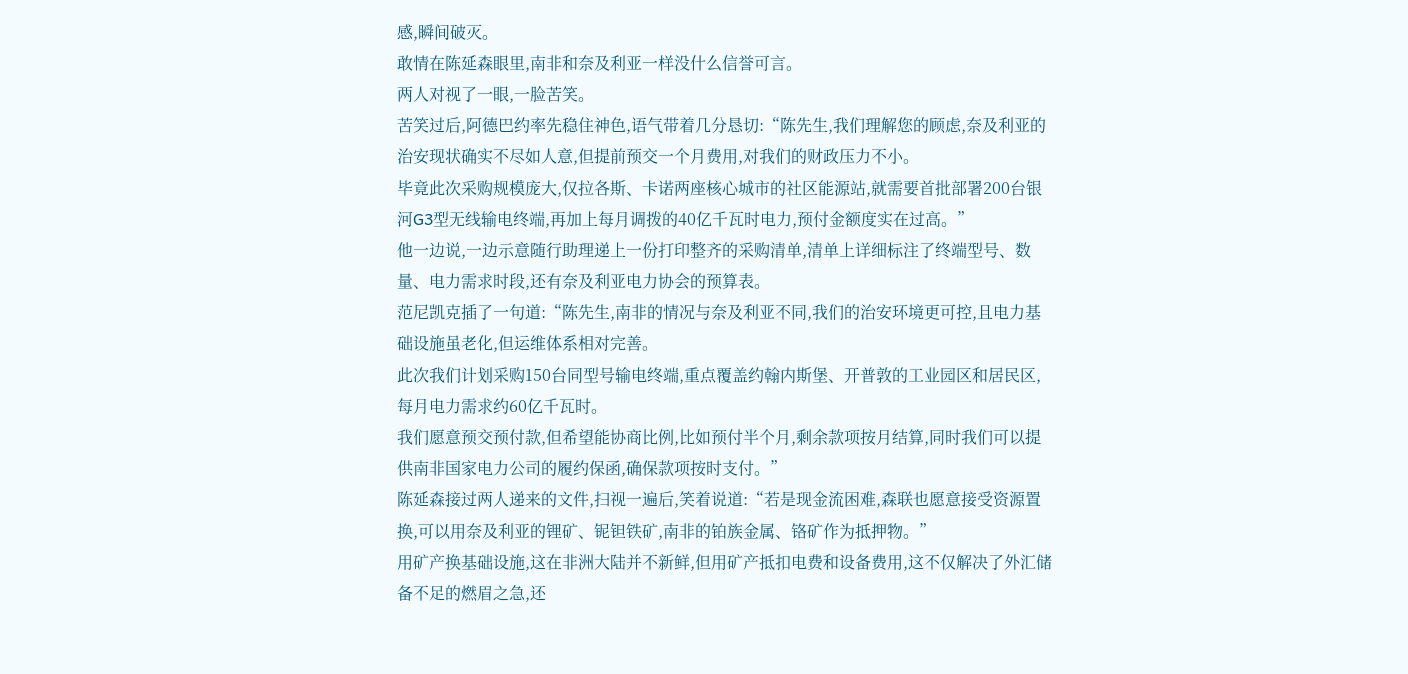感,瞬间破灭。
敢情在陈延森眼里,南非和奈及利亚一样没什么信誉可言。
两人对视了一眼,一脸苦笑。
苦笑过后,阿德巴约率先稳住神色,语气带着几分恳切:“陈先生,我们理解您的顾虑,奈及利亚的治安现状确实不尽如人意,但提前预交一个月费用,对我们的财政压力不小。
毕竟此次采购规模庞大,仅拉各斯、卡诺两座核心城市的社区能源站,就需要首批部署200台银河G3型无线输电终端,再加上每月调拨的40亿千瓦时电力,预付金额度实在过高。”
他一边说,一边示意随行助理递上一份打印整齐的采购清单,清单上详细标注了终端型号、数量、电力需求时段,还有奈及利亚电力协会的预算表。
范尼凯克插了一句道:“陈先生,南非的情况与奈及利亚不同,我们的治安环境更可控,且电力基础设施虽老化,但运维体系相对完善。
此次我们计划采购150台同型号输电终端,重点覆盖约翰内斯堡、开普敦的工业园区和居民区,每月电力需求约60亿千瓦时。
我们愿意预交预付款,但希望能协商比例,比如预付半个月,剩余款项按月结算,同时我们可以提供南非国家电力公司的履约保函,确保款项按时支付。”
陈延森接过两人递来的文件,扫视一遍后,笑着说道:“若是现金流困难,森联也愿意接受资源置换,可以用奈及利亚的锂矿、铌钽铁矿,南非的铂族金属、铬矿作为抵押物。”
用矿产换基础设施,这在非洲大陆并不新鲜,但用矿产抵扣电费和设备费用,这不仅解决了外汇储备不足的燃眉之急,还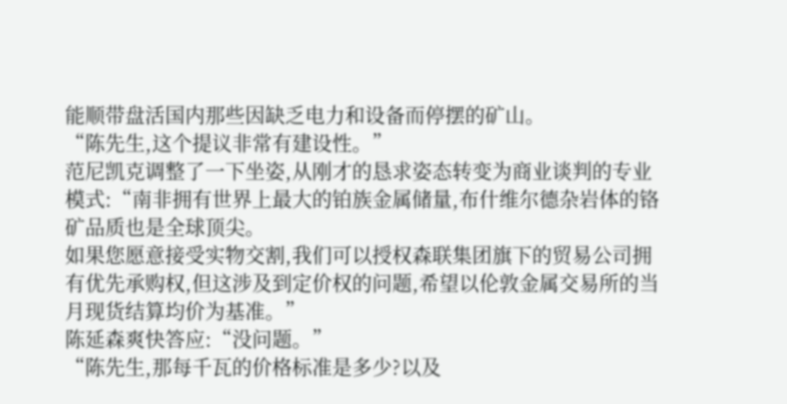能顺带盘活国内那些因缺乏电力和设备而停摆的矿山。
“陈先生,这个提议非常有建设性。”
范尼凯克调整了一下坐姿,从刚才的恳求姿态转变为商业谈判的专业模式:“南非拥有世界上最大的铂族金属储量,布什维尔德杂岩体的铬矿品质也是全球顶尖。
如果您愿意接受实物交割,我们可以授权森联集团旗下的贸易公司拥有优先承购权,但这涉及到定价权的问题,希望以伦敦金属交易所的当月现货结算均价为基准。”
陈延森爽快答应:“没问题。”
“陈先生,那每千瓦的价格标准是多少?以及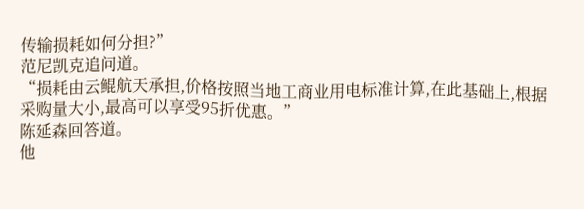传输损耗如何分担?”
范尼凯克追问道。
“损耗由云鲲航天承担,价格按照当地工商业用电标准计算,在此基础上,根据采购量大小,最高可以享受95折优惠。”
陈延森回答道。
他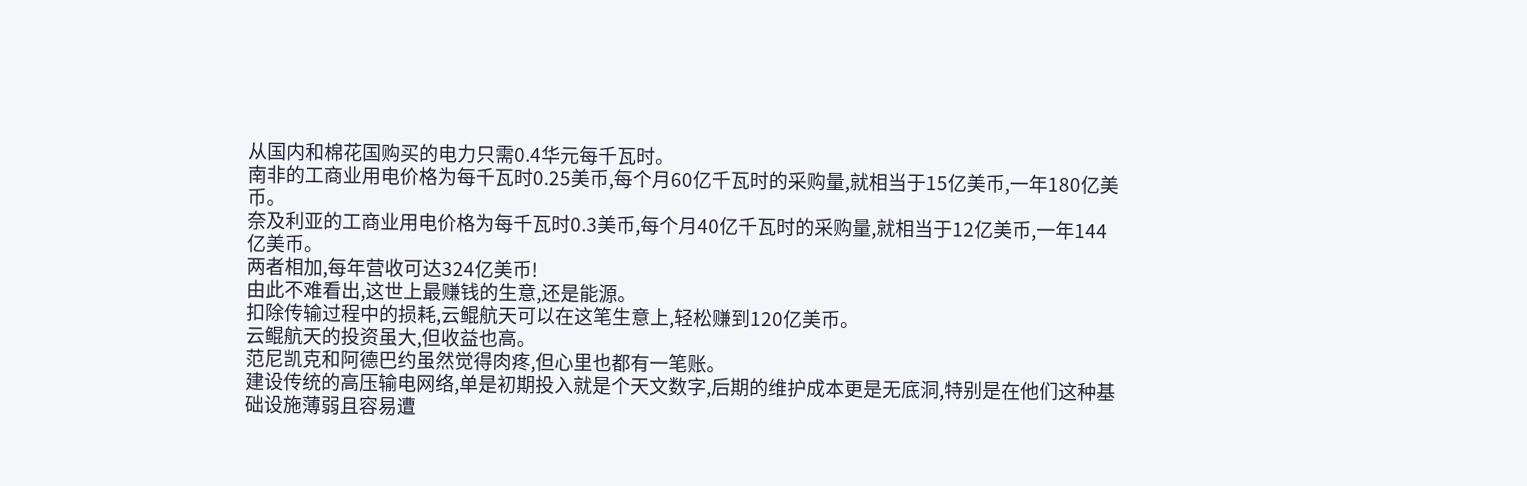从国内和棉花国购买的电力只需0.4华元每千瓦时。
南非的工商业用电价格为每千瓦时0.25美币,每个月60亿千瓦时的采购量,就相当于15亿美币,一年180亿美币。
奈及利亚的工商业用电价格为每千瓦时0.3美币,每个月40亿千瓦时的采购量,就相当于12亿美币,一年144亿美币。
两者相加,每年营收可达324亿美币!
由此不难看出,这世上最赚钱的生意,还是能源。
扣除传输过程中的损耗,云鲲航天可以在这笔生意上,轻松赚到120亿美币。
云鲲航天的投资虽大,但收益也高。
范尼凯克和阿德巴约虽然觉得肉疼,但心里也都有一笔账。
建设传统的高压输电网络,单是初期投入就是个天文数字,后期的维护成本更是无底洞,特别是在他们这种基础设施薄弱且容易遭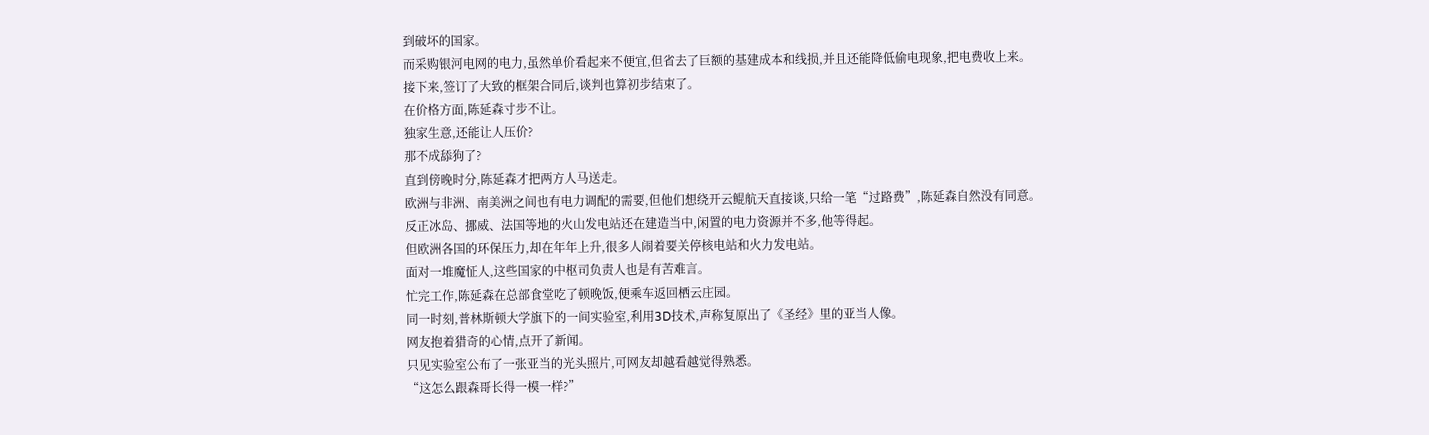到破坏的国家。
而采购银河电网的电力,虽然单价看起来不便宜,但省去了巨额的基建成本和线损,并且还能降低偷电现象,把电费收上来。
接下来,签订了大致的框架合同后,谈判也算初步结束了。
在价格方面,陈延森寸步不让。
独家生意,还能让人压价?
那不成舔狗了?
直到傍晚时分,陈延森才把两方人马送走。
欧洲与非洲、南美洲之间也有电力调配的需要,但他们想绕开云鲲航天直接谈,只给一笔“过路费”,陈延森自然没有同意。
反正冰岛、挪威、法国等地的火山发电站还在建造当中,闲置的电力资源并不多,他等得起。
但欧洲各国的环保压力,却在年年上升,很多人闹着要关停核电站和火力发电站。
面对一堆魔怔人,这些国家的中枢司负责人也是有苦难言。
忙完工作,陈延森在总部食堂吃了顿晚饭,便乘车返回栖云庄园。
同一时刻,普林斯顿大学旗下的一间实验室,利用3D技术,声称复原出了《圣经》里的亚当人像。
网友抱着猎奇的心情,点开了新闻。
只见实验室公布了一张亚当的光头照片,可网友却越看越觉得熟悉。
“这怎么跟森哥长得一模一样?”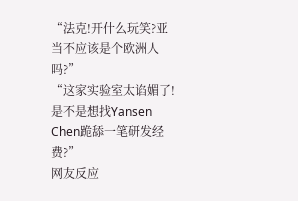“法克!开什么玩笑?亚当不应该是个欧洲人吗?”
“这家实验室太谄媚了!是不是想找Yansen Chen跪舔一笔研发经费?”
网友反应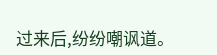过来后,纷纷嘲讽道。